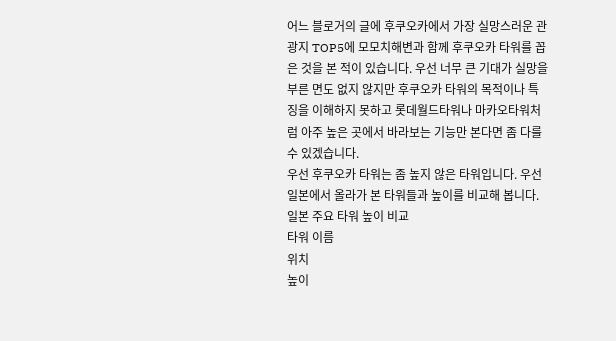어느 블로거의 글에 후쿠오카에서 가장 실망스러운 관광지 TOP5에 모모치해변과 함께 후쿠오카 타워를 꼽은 것을 본 적이 있습니다. 우선 너무 큰 기대가 실망을 부른 면도 없지 않지만 후쿠오카 타워의 목적이나 특징을 이해하지 못하고 롯데월드타워나 마카오타워처럼 아주 높은 곳에서 바라보는 기능만 본다면 좀 다를 수 있겠습니다.
우선 후쿠오카 타워는 좀 높지 않은 타워입니다. 우선 일본에서 올라가 본 타워들과 높이를 비교해 봅니다.
일본 주요 타워 높이 비교
타워 이름
위치
높이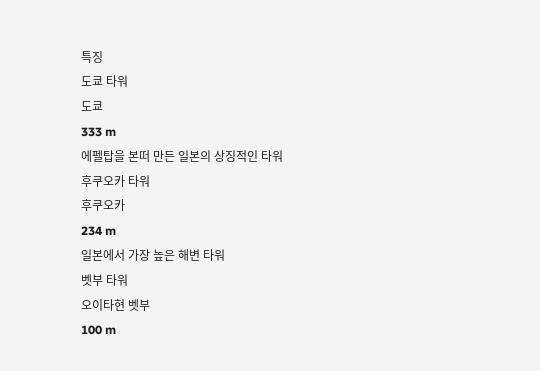특징
도쿄 타워
도쿄
333 m
에펠탑을 본떠 만든 일본의 상징적인 타워
후쿠오카 타워
후쿠오카
234 m
일본에서 가장 높은 해변 타워
벳부 타워
오이타현 벳부
100 m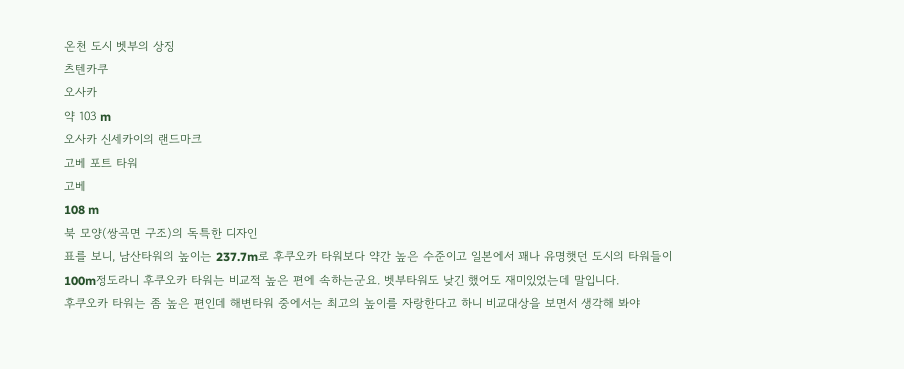온천 도시 벳부의 상징
츠텐카쿠
오사카
약 103 m
오사카 신세카이의 랜드마크
고베 포트 타워
고베
108 m
북 모양(쌍곡면 구조)의 독특한 디자인
표를 보니, 남산타워의 높이는 237.7m로 후쿠오카 타워보다 약간 높은 수준이고 일본에서 꽤나 유명햇던 도시의 타워들이 100m정도라니 후쿠오카 타워는 비교적 높은 편에 속하는군요. 벳부타워도 낮긴 했어도 재미있었는데 말입니다.
후쿠오카 타워는 좀 높은 편인데 해변타워 중에서는 최고의 높이를 자랑한다고 하니 비교대상을 보면서 생각해 봐야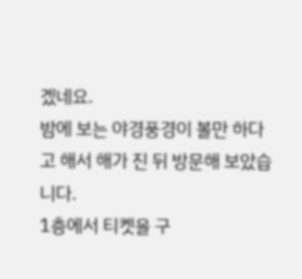겠네요.
밤에 보는 야경풍경이 볼만 하다고 해서 해가 진 뒤 방문해 보았습니다.
1층에서 티켓을 구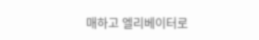매하고 엘리베이터로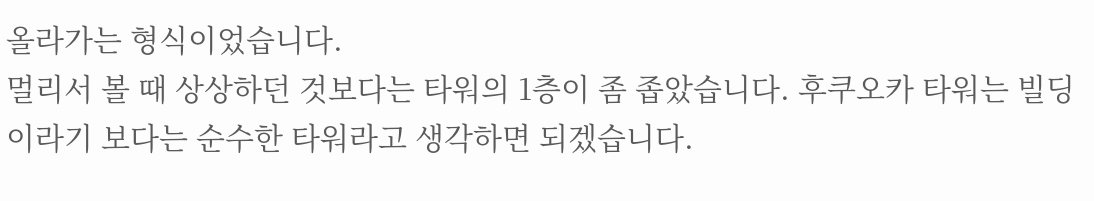올라가는 형식이었습니다.
멀리서 볼 때 상상하던 것보다는 타워의 1층이 좀 좁았습니다. 후쿠오카 타워는 빌딩이라기 보다는 순수한 타워라고 생각하면 되겠습니다.